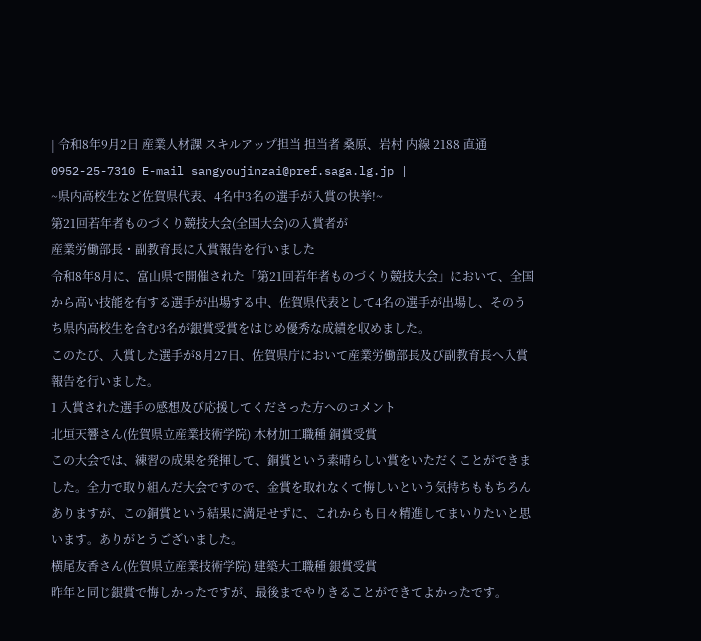| 令和8年9月2日 産業人材課 スキルアップ担当 担当者 桑原、岩村 内線 2188 直通 0952-25-7310 E-mail sangyoujinzai@pref.saga.lg.jp |
~県内高校生など佐賀県代表、4名中3名の選手が入賞の快挙!~
第21回若年者ものづくり競技大会(全国大会)の入賞者が
産業労働部長・副教育長に入賞報告を行いました
令和8年8月に、富山県で開催された「第21回若年者ものづくり競技大会」において、全国から高い技能を有する選手が出場する中、佐賀県代表として4名の選手が出場し、そのうち県内高校生を含む3名が銀賞受賞をはじめ優秀な成績を収めました。
このたび、入賞した選手が8月27日、佐賀県庁において産業労働部長及び副教育長へ入賞報告を行いました。
1 入賞された選手の感想及び応援してくださった方へのコメント
北垣天響さん(佐賀県立産業技術学院) 木材加工職種 銅賞受賞
この大会では、練習の成果を発揮して、銅賞という素晴らしい賞をいただくことができました。全力で取り組んだ大会ですので、金賞を取れなくて悔しいという気持ちももちろんありますが、この銅賞という結果に満足せずに、これからも日々精進してまいりたいと思います。ありがとうございました。
横尾友香さん(佐賀県立産業技術学院) 建築大工職種 銀賞受賞
昨年と同じ銀賞で悔しかったですが、最後までやりきることができてよかったです。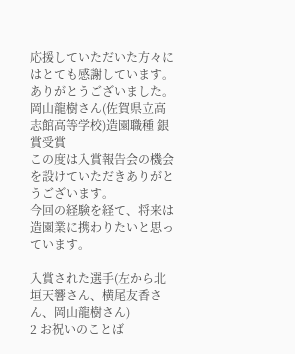応援していただいた方々にはとても感謝しています。ありがとうございました。
岡山龍樹さん(佐賀県立高志館高等学校)造園職種 銀賞受賞
この度は入賞報告会の機会を設けていただきありがとうございます。
今回の経験を経て、将来は造園業に携わりたいと思っています。

入賞された選手(左から北垣天響さん、横尾友香さん、岡山龍樹さん)
2 お祝いのことば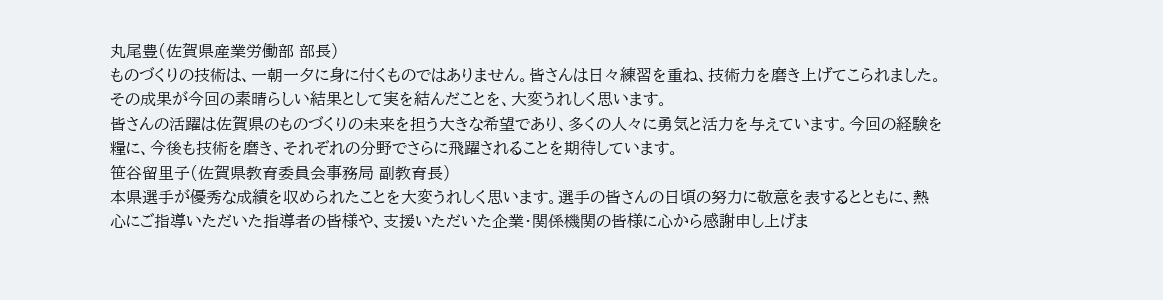丸尾豊(佐賀県産業労働部 部長)
ものづくりの技術は、一朝一夕に身に付くものではありません。皆さんは日々練習を重ね、技術力を磨き上げてこられました。その成果が今回の素晴らしい結果として実を結んだことを、大変うれしく思います。
皆さんの活躍は佐賀県のものづくりの未来を担う大きな希望であり、多くの人々に勇気と活力を与えています。今回の経験を糧に、今後も技術を磨き、それぞれの分野でさらに飛躍されることを期待しています。
笹谷留里子(佐賀県教育委員会事務局 副教育長)
本県選手が優秀な成績を収められたことを大変うれしく思います。選手の皆さんの日頃の努力に敬意を表するとともに、熱心にご指導いただいた指導者の皆様や、支援いただいた企業・関係機関の皆様に心から感謝申し上げま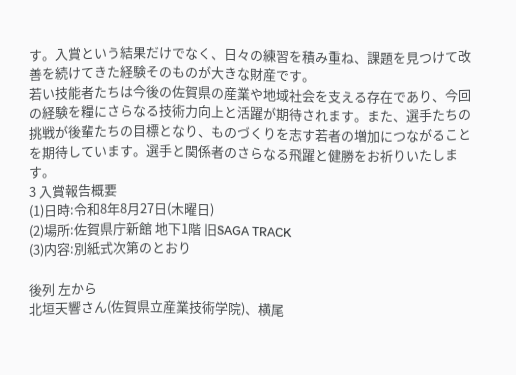す。入賞という結果だけでなく、日々の練習を積み重ね、課題を見つけて改善を続けてきた経験そのものが大きな財産です。
若い技能者たちは今後の佐賀県の産業や地域社会を支える存在であり、今回の経験を糧にさらなる技術力向上と活躍が期待されます。また、選手たちの挑戦が後輩たちの目標となり、ものづくりを志す若者の増加につながることを期待しています。選手と関係者のさらなる飛躍と健勝をお祈りいたします。
3 入賞報告概要
(1)日時:令和8年8月27日(木曜日)
(2)場所:佐賀県庁新館 地下1階 旧SAGA TRACK
(3)内容:別紙式次第のとおり

後列 左から
北垣天響さん(佐賀県立産業技術学院)、横尾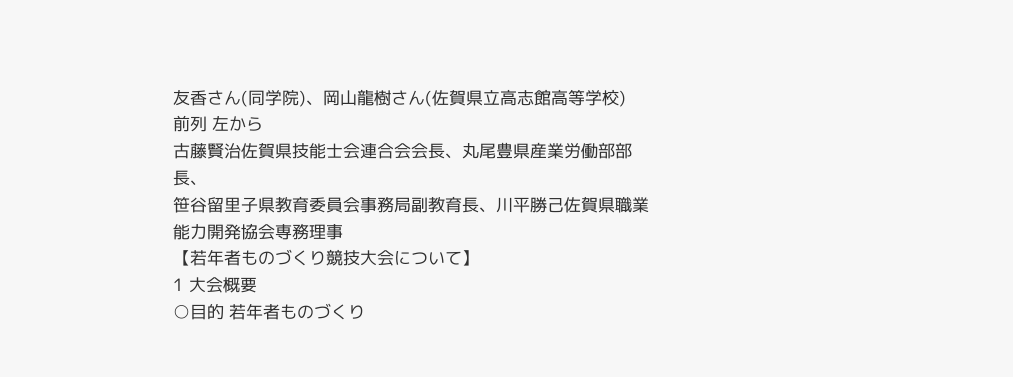友香さん(同学院)、岡山龍樹さん(佐賀県立高志館高等学校)
前列 左から
古藤賢治佐賀県技能士会連合会会長、丸尾豊県産業労働部部長、
笹谷留里子県教育委員会事務局副教育長、川平勝己佐賀県職業能力開発協会専務理事
【若年者ものづくり競技大会について】
1 大会概要
○目的 若年者ものづくり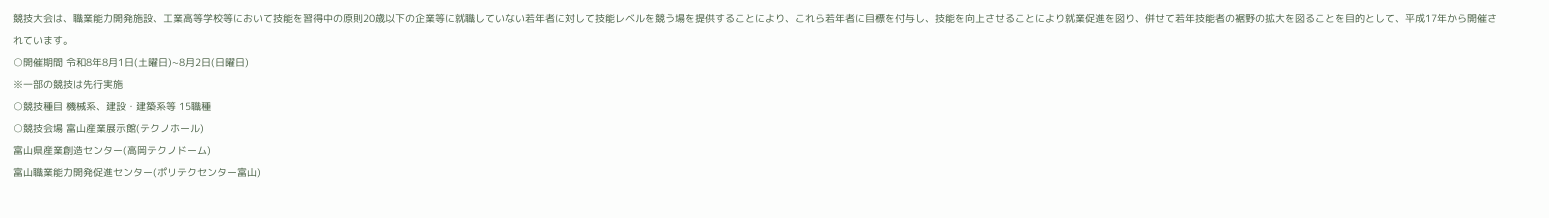競技大会は、職業能力開発施設、工業高等学校等において技能を習得中の原則20歳以下の企業等に就職していない若年者に対して技能レベルを競う場を提供することにより、これら若年者に目標を付与し、技能を向上させることにより就業促進を図り、併せて若年技能者の裾野の拡大を図ることを目的として、平成17年から開催されています。
○開催期間 令和8年8月1日(土曜日)~8月2日(日曜日)
※一部の競技は先行実施
○競技種目 機械系、建設・建築系等 15職種
○競技会場 富山産業展示館(テクノホール)
富山県産業創造センター(高岡テクノドーム)
富山職業能力開発促進センター(ポリテクセンター富山)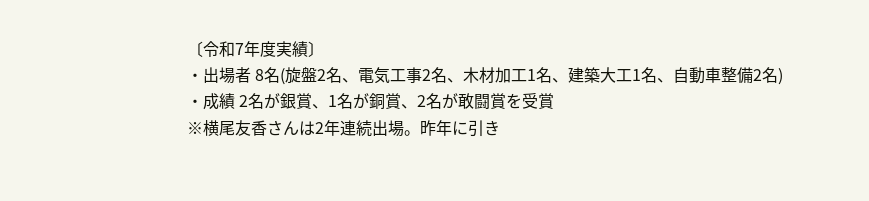〔令和7年度実績〕
・出場者 8名(旋盤2名、電気工事2名、木材加工1名、建築大工1名、自動車整備2名)
・成績 2名が銀賞、1名が銅賞、2名が敢闘賞を受賞
※横尾友香さんは2年連続出場。昨年に引き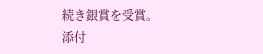続き銀賞を受賞。
添付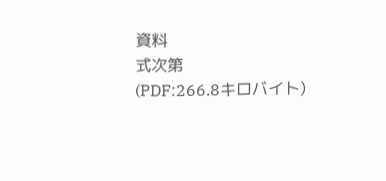資料
式次第
(PDF:266.8キロバイト)